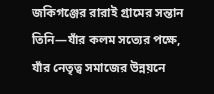জকিগঞ্জের রারাই গ্রামের সন্তান তিনি—যাঁর কলম সত্যের পক্ষে, যাঁর নেতৃত্ব সমাজের উন্নয়নে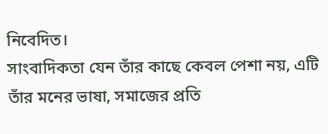নিবেদিত।
সাংবাদিকতা যেন তাঁর কাছে কেবল পেশা নয়, এটি তাঁর মনের ভাষা, সমাজের প্রতি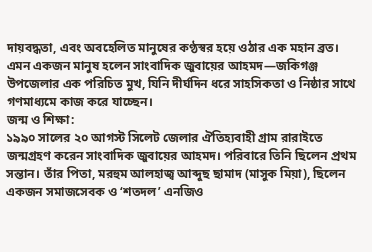দায়বদ্ধতা, এবং অবহেলিত মানুষের কণ্ঠস্বর হয়ে ওঠার এক মহান ব্রত। এমন একজন মানুষ হলেন সাংবাদিক জুবায়ের আহমদ—জকিগঞ্জ উপজেলার এক পরিচিত মুখ, যিনি দীর্ঘদিন ধরে সাহসিকতা ও নিষ্ঠার সাথে গণমাধ্যমে কাজ করে যাচ্ছেন।
জন্ম ও শিক্ষা:
১৯৯০ সালের ২০ আগস্ট সিলেট জেলার ঐতিহ্যবাহী গ্রাম রারাইতে জন্মগ্রহণ করেন সাংবাদিক জুবায়ের আহমদ। পরিবারে তিনি ছিলেন প্রথম সন্তান। তাঁর পিতা, মরহুম আলহাজ্ব আব্দুছ ছামাদ (মাসুক মিয়া), ছিলেন একজন সমাজসেবক ও ‘শতদল’ এনজিও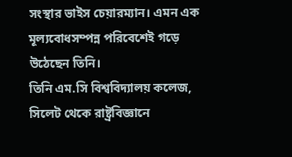সংস্থার ভাইস চেয়ারম্যান। এমন এক মূল্যবোধসম্পন্ন পরিবেশেই গড়ে উঠেছেন তিনি।
তিনি এম.সি বিশ্ববিদ্যালয় কলেজ, সিলেট থেকে রাষ্ট্রবিজ্ঞানে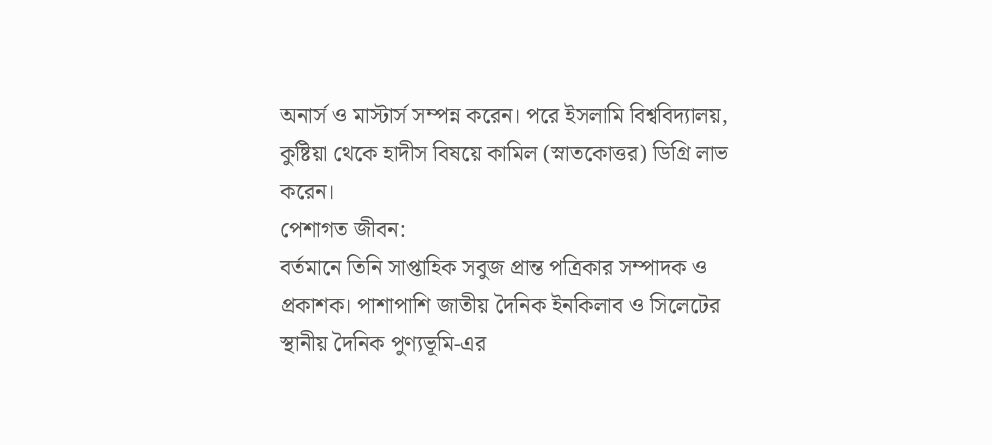অনার্স ও মাস্টার্স সম্পন্ন করেন। পরে ইসলামি বিশ্ববিদ্যালয়, কুষ্টিয়া থেকে হাদীস বিষয়ে কামিল (স্নাতকোত্তর) ডিগ্রি লাভ করেন।
পেশাগত জীবন:
বর্তমানে তিনি সাপ্তাহিক সবুজ প্রান্ত পত্রিকার সম্পাদক ও প্রকাশক। পাশাপাশি জাতীয় দৈনিক ইনকিলাব ও সিলেটের স্থানীয় দৈনিক পুণ্যভূমি-এর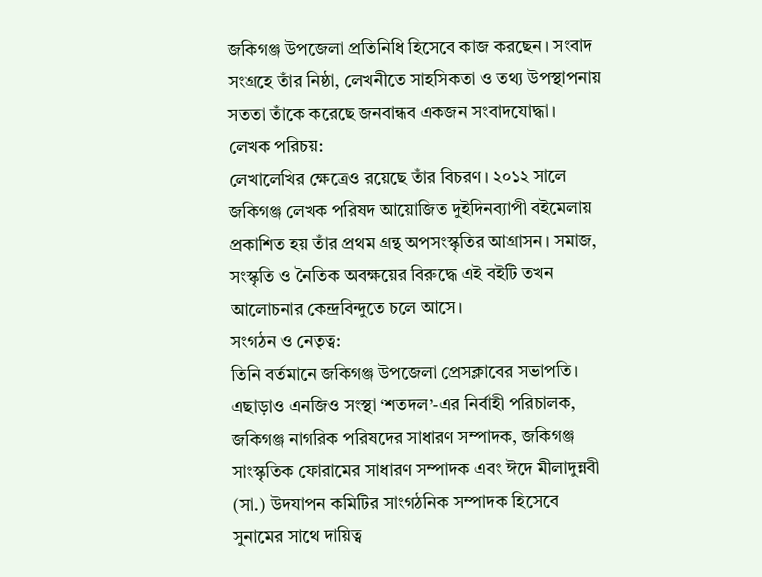জকিগঞ্জ উপজেলা প্রতিনিধি হিসেবে কাজ করছেন। সংবাদ সংগ্রহে তাঁর নিষ্ঠা, লেখনীতে সাহসিকতা ও তথ্য উপস্থাপনায় সততা তাঁকে করেছে জনবান্ধব একজন সংবাদযোদ্ধা।
লেখক পরিচয়:
লেখালেখির ক্ষেত্রেও রয়েছে তাঁর বিচরণ। ২০১২ সালে জকিগঞ্জ লেখক পরিষদ আয়োজিত দুইদিনব্যাপী বইমেলায় প্রকাশিত হয় তাঁর প্রথম গ্রন্থ অপসংস্কৃতির আগ্রাসন। সমাজ, সংস্কৃতি ও নৈতিক অবক্ষয়ের বিরুদ্ধে এই বইটি তখন আলোচনার কেন্দ্রবিন্দুতে চলে আসে।
সংগঠন ও নেতৃত্ব:
তিনি বর্তমানে জকিগঞ্জ উপজেলা প্রেসক্লাবের সভাপতি। এছাড়াও এনজিও সংস্থা ‘শতদল’-এর নির্বাহী পরিচালক, জকিগঞ্জ নাগরিক পরিষদের সাধারণ সম্পাদক, জকিগঞ্জ সাংস্কৃতিক ফোরামের সাধারণ সম্পাদক এবং ঈদে মীলাদুন্নবী (সা.) উদযাপন কমিটির সাংগঠনিক সম্পাদক হিসেবে সুনামের সাথে দায়িত্ব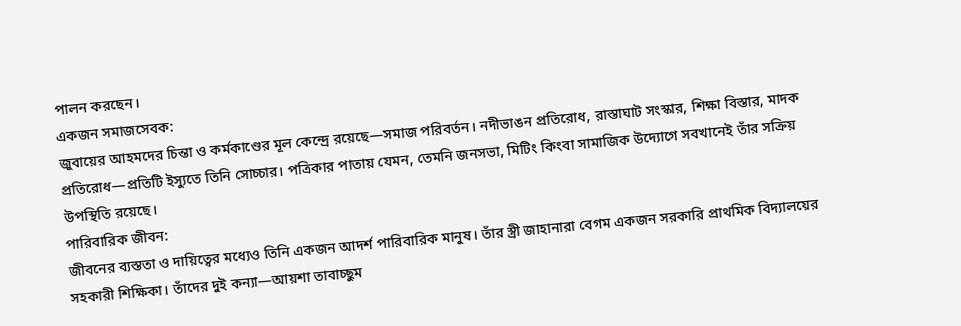পালন করছেন।
একজন সমাজসেবক:
জুবায়ের আহমদের চিন্তা ও কর্মকাণ্ডের মূল কেন্দ্রে রয়েছে—সমাজ পরিবর্তন। নদীভাঙন প্রতিরোধ, রাস্তাঘাট সংস্কার, শিক্ষা বিস্তার, মাদক প্রতিরোধ—প্রতিটি ইস্যুতে তিনি সোচ্চার। পত্রিকার পাতায় যেমন, তেমনি জনসভা, মিটিং কিংবা সামাজিক উদ্যোগে সবখানেই তাঁর সক্রিয় উপস্থিতি রয়েছে।
পারিবারিক জীবন:
জীবনের ব্যস্ততা ও দায়িত্বের মধ্যেও তিনি একজন আদর্শ পারিবারিক মানুষ। তাঁর স্ত্রী জাহানারা বেগম একজন সরকারি প্রাথমিক বিদ্যালয়ের সহকারী শিক্ষিকা। তাঁদের দুই কন্যা—আয়শা তাবাচ্ছুম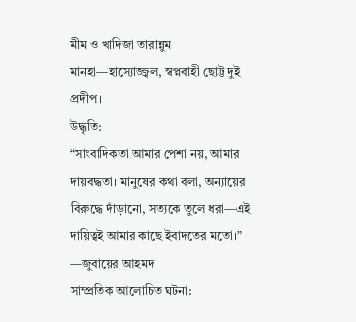মীম ও খাদিজা তারান্নুম মানহা—হাস্যোজ্জ্বল, স্বপ্নবাহী ছোট্ট দুই প্রদীপ।
উদ্ধৃতি:
“সাংবাদিকতা আমার পেশা নয়, আমার দায়বদ্ধতা। মানুষের কথা বলা, অন্যায়ের বিরুদ্ধে দাঁড়ানো, সত্যকে তুলে ধরা—এই দায়িত্বই আমার কাছে ইবাদতের মতো।”
—জুবায়ের আহমদ
সাম্প্রতিক আলোচিত ঘটনা: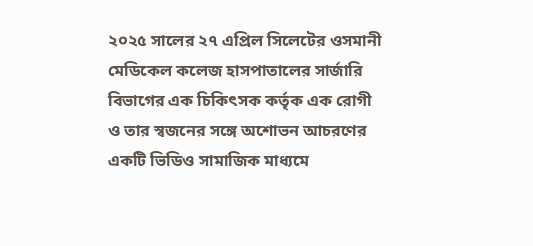২০২৫ সালের ২৭ এপ্রিল সিলেটের ওসমানী মেডিকেল কলেজ হাসপাতালের সার্জারি বিভাগের এক চিকিৎসক কর্তৃক এক রোগী ও তার স্বজনের সঙ্গে অশোভন আচরণের একটি ভিডিও সামাজিক মাধ্যমে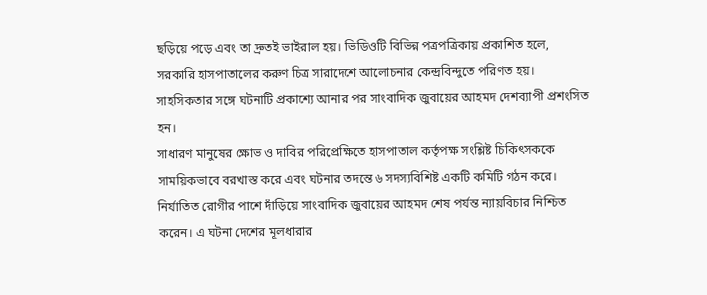ছড়িয়ে পড়ে এবং তা দ্রুতই ভাইরাল হয়। ভিডিওটি বিভিন্ন পত্রপত্রিকায় প্রকাশিত হলে, সরকারি হাসপাতালের করুণ চিত্র সারাদেশে আলোচনার কেন্দ্রবিন্দুতে পরিণত হয়। সাহসিকতার সঙ্গে ঘটনাটি প্রকাশ্যে আনার পর সাংবাদিক জুবায়ের আহমদ দেশব্যাপী প্রশংসিত হন।
সাধারণ মানুষের ক্ষোভ ও দাবির পরিপ্রেক্ষিতে হাসপাতাল কর্তৃপক্ষ সংশ্লিষ্ট চিকিৎসককে সাময়িকভাবে বরখাস্ত করে এবং ঘটনার তদন্তে ৬ সদস্যবিশিষ্ট একটি কমিটি গঠন করে। নির্যাতিত রোগীর পাশে দাঁড়িয়ে সাংবাদিক জুবায়ের আহমদ শেষ পর্যন্ত ন্যায়বিচার নিশ্চিত করেন। এ ঘটনা দেশের মূলধারার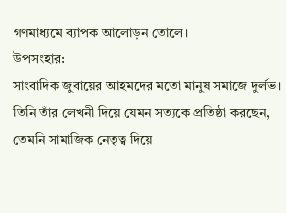গণমাধ্যমে ব্যাপক আলোড়ন তোলে।
উপসংহার:
সাংবাদিক জুবায়ের আহমদের মতো মানুষ সমাজে দুর্লভ। তিনি তাঁর লেখনী দিয়ে যেমন সত্যকে প্রতিষ্ঠা করছেন, তেমনি সামাজিক নেতৃত্ব দিয়ে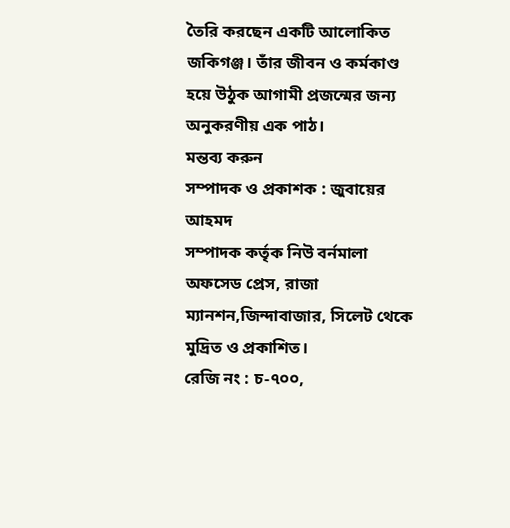তৈরি করছেন একটি আলোকিত জকিগঞ্জ। তাঁর জীবন ও কর্মকাণ্ড হয়ে উঠুক আগামী প্রজন্মের জন্য অনুকরণীয় এক পাঠ।
মন্তব্য করুন
সম্পাদক ও প্রকাশক : জুবায়ের আহমদ
সম্পাদক কর্তৃক নিউ বর্নমালা অফসেড প্রেস, রাজা ম্যানশন,জিন্দাবাজার, সিলেট থেকে মুদ্রিত ও প্রকাশিত।
রেজি নং : চ-৭০০,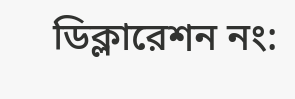ডিক্লারেশন নং: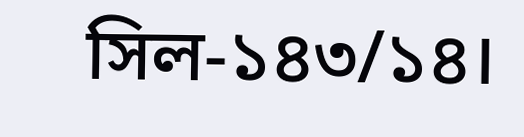সিল-১৪৩/১৪।